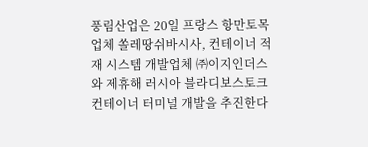풍림산업은 20일 프랑스 항만토목 업체 쏠레땅쉬바시사, 컨테이너 적재 시스템 개발업체 ㈜이지인더스와 제휴해 러시아 블라디보스토크 컨테이너 터미널 개발을 추진한다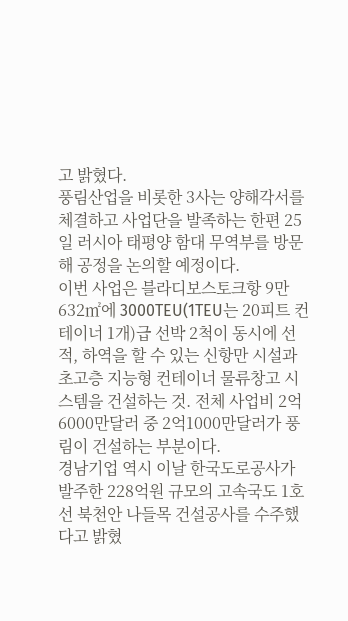고 밝혔다.
풍림산업을 비롯한 3사는 양해각서를 체결하고 사업단을 발족하는 한편 25일 러시아 태평양 함대 무역부를 방문해 공정을 논의할 예정이다.
이번 사업은 블라디보스토크항 9만632㎡에 3000TEU(1TEU는 20피트 컨테이너 1개)급 선박 2척이 동시에 선적, 하역을 할 수 있는 신항만 시설과 초고층 지능형 컨테이너 물류창고 시스템을 건설하는 것. 전체 사업비 2억6000만달러 중 2억1000만달러가 풍림이 건설하는 부분이다.
경남기업 역시 이날 한국도로공사가 발주한 228억원 규모의 고속국도 1호선 북천안 나들목 건설공사를 수주했다고 밝혔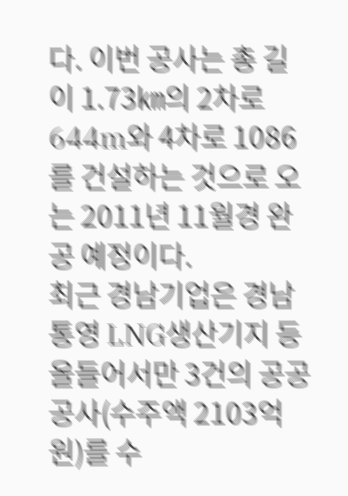다. 이번 공사는 총 길이 1.73㎞의 2차로 644m와 4차로 1086를 건설하는 것으로 오는 2011년 11월경 완공 예정이다.
최근 경남기업은 경남 통영 LNG생산기지 등 올들어서만 3건의 공공공사(수주액 2103억원)를 수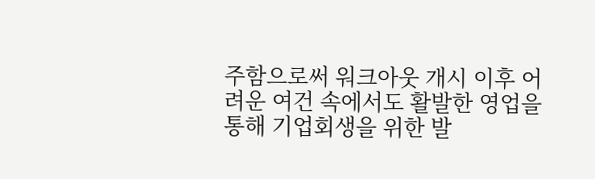주함으로써 워크아웃 개시 이후 어려운 여건 속에서도 활발한 영업을 통해 기업회생을 위한 발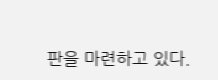판을 마련하고 있다.